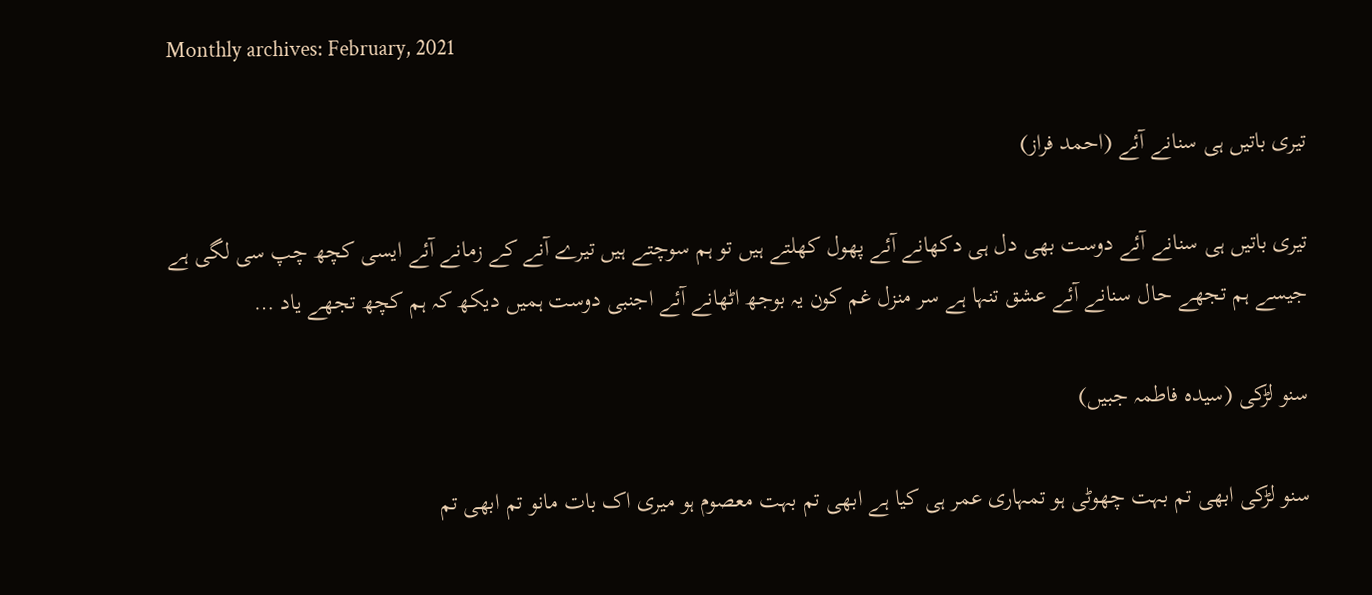Monthly archives: February, 2021

تیری باتیں ہی سنانے آئے (احمد فراز)

تیری باتیں ہی سنانے آئے دوست بھی دل ہی دکھانے آئے پھول کھلتے ہیں تو ہم سوچتے ہیں تیرے آنے کے زمانے آئے ایسی کچھ چپ سی لگی ہے جیسے ہم تجھے حال سنانے آئے عشق تنہا ہے سر منزل غم کون یہ بوجھ اٹھانے آئے اجنبی دوست ہمیں دیکھ کہ ہم کچھ تجھے یاد …

سنو لڑکی (سیدہ فاطمہ جبیں)

سنو لڑکی ابھی تم بہت چھوٹی ہو تمہاری عمر ہی کیا ہے ابھی تم بہت معصوم ہو میری اک بات مانو تم ابھی تم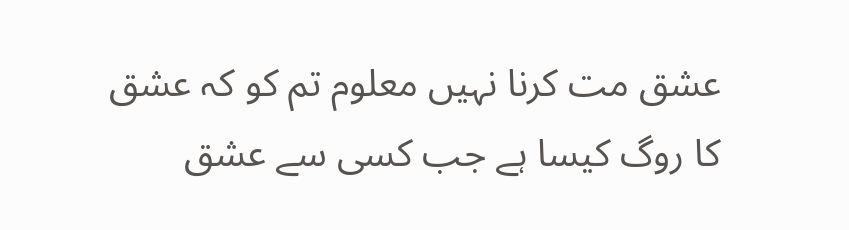عشق مت کرنا نہیں معلوم تم کو کہ عشق کا روگ کیسا ہے جب کسی سے عشق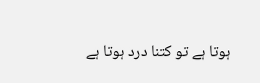ہوتا ہے تو کتنا درد ہوتا ہے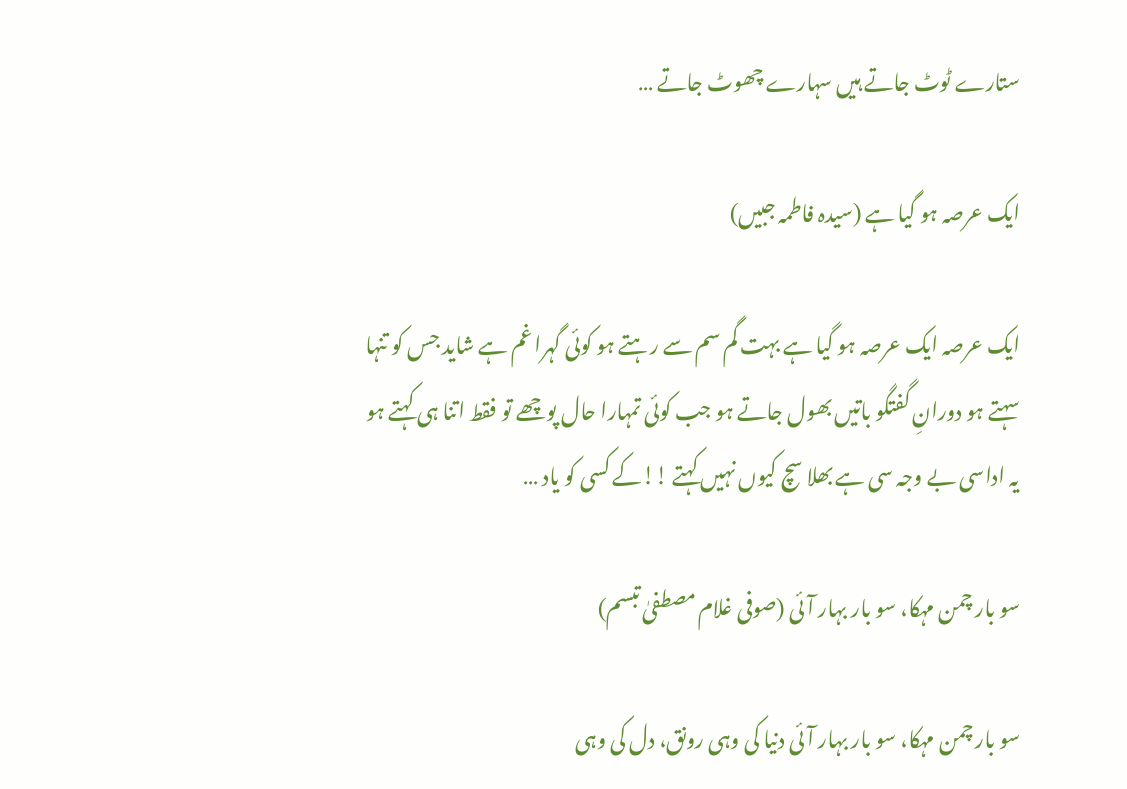ستارے ٹوٹ جاتے ہیں سہارے چھوٹ جاتے …

ایک عرصہ ہو گیا ہے (سیدہ فاطمہ جبیں)

ایک عرصہ ایک عرصہ ہو گیا ہے بہت گم سم سے رہتے ہو کوئی گہرا غم ہے شاید جس کو تنہا سہتے ہو دورانِ گفتگو باتیں بھول جاتے ہو جب کوئی تمہارا حال پوچھے تو فقط اتنا ہی کہتے ہو یہ اداسی بے وجہ سی ہے بھلا سچ کیوں نہیں کہتے !!کے کسی کو یاد …

سو بار چمن مہکا، سو بار بہار آئی (صوفی غلام مصطفیٰ تبسم)

سو بار چمن مہکا، سو بار بہار آئی دنیا کی وہی رونق، دل کی وہی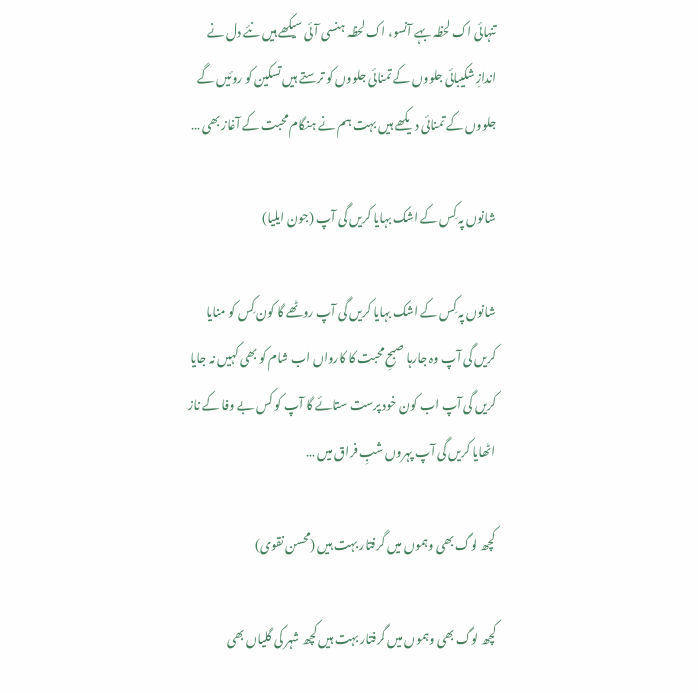تنہائی اک لحظہ بہے آنسو، اک لحظہ ہنسی آئی سیکھے ہیں نئے دل نے اندازِ شکیبائی جلووں کے تمنائی جلووں کو ترستے ہیں تسکین کو روئیں گے جلووں کے تمنائی دیکھے ہیں بہت ہم نے ہنگام محبت کے آغاز بھی …

شانوں پہ کِس کے اشک بہایا کریں گی آپ (جون ایلیا)

شانوں پہ کِس کے اشک بہایا کریں گی آپ روٹھے گا کون کِس کو منایا کریں گی آپ وہ جارہا صبحِ محبت کا کارواں اب شام کو بھی کہیں نہ جایا کریں گی آپ اب کون خود پرست ستائے گا آپ کو کس بے وفا کے ناز اٹھایا کریں گی آپ پہروں شبِ فراق میں …

کچھ لوگ بھی وہموں میں گرفتار بہت ہیں (محسن نقوی)

کچھ لوگ بھی وہموں میں گرفتار بہت ہیں کچھ شہر کی گلیاں بھی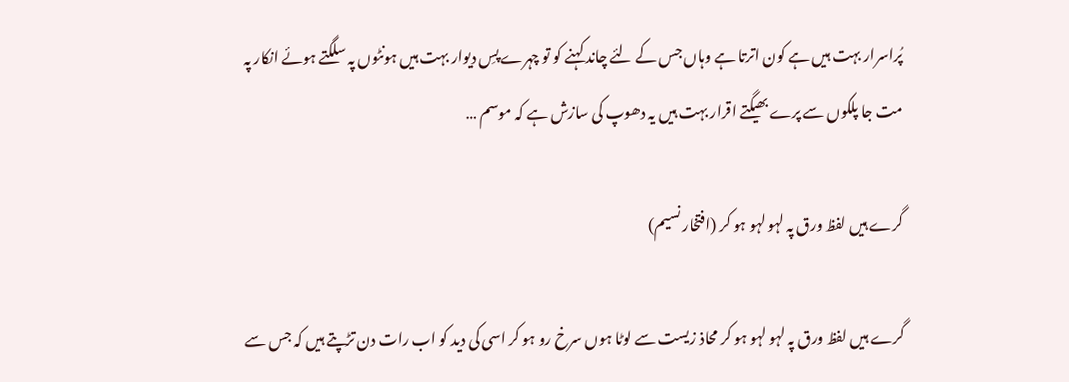پُراسرار بہت ہیں ہے کون اترتا ہے وہاں جس کے لئے چاند کہنے کو تو چہرے پسِ دیوار بہت ہیں ہونٹوں پہ سلگتے ہوئے انکار پہ مت جا پلکوں سے پرے بھیگتے اقرار بہت ہیں یہ دھوپ کی سازش ہے کہ موسم …

گرے ہیں لفظ ورق پہ لہو لہو ہو کر (افتخار نسیم)

گرے ہیں لفظ ورق پہ لہو لہو ہو کر محاذ زیست سے لوٹا ہوں سرخ رو ہو کر اسی کی دید کو اب رات دن تڑپتے ہیں کہ جس سے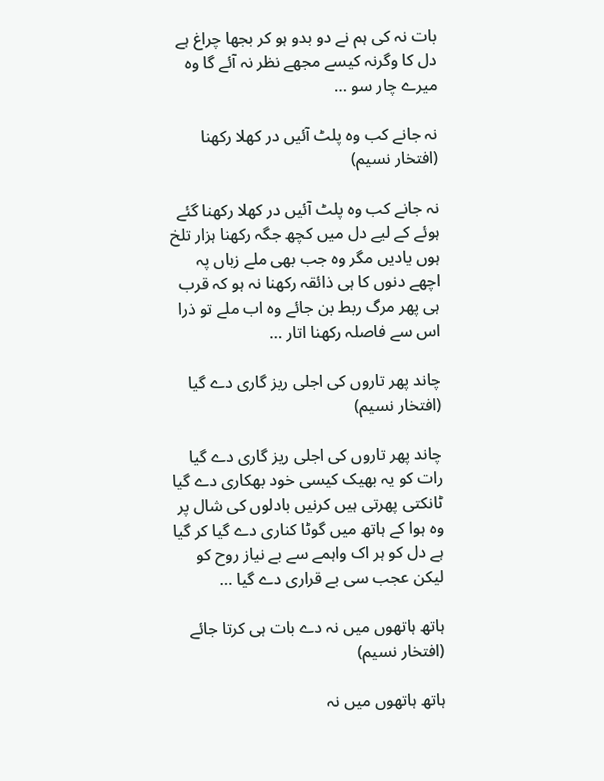بات نہ کی ہم نے دو بدو ہو کر بجھا چراغ ہے دل کا وگرنہ کیسے مجھے نظر نہ آئے گا وہ میرے چار سو …

نہ جانے کب وہ پلٹ آئیں در کھلا رکھنا (افتخار نسیم)

نہ جانے کب وہ پلٹ آئیں در کھلا رکھنا گئے ہوئے کے لیے دل میں کچھ جگہ رکھنا ہزار تلخ ہوں یادیں مگر وہ جب بھی ملے زباں پہ اچھے دنوں کا ہی ذائقہ رکھنا نہ ہو کہ قرب ہی پھر مرگ ربط بن جائے وہ اب ملے تو ذرا اس سے فاصلہ رکھنا اتار …

چاند پھر تاروں کی اجلی ریز گاری دے گیا (افتخار نسیم)

چاند پھر تاروں کی اجلی ریز گاری دے گیا رات کو یہ بھیک کیسی خود بھکاری دے گیا ٹانکتی پھرتی ہیں کرنیں بادلوں کی شال پر وہ ہوا کے ہاتھ میں گوٹا کناری دے گیا کر گیا ہے دل کو ہر اک واہمے سے بے نیاز روح کو لیکن عجب سی بے قراری دے گیا …

ہاتھ ہاتھوں میں نہ دے بات ہی کرتا جائے (افتخار نسیم)

ہاتھ ہاتھوں میں نہ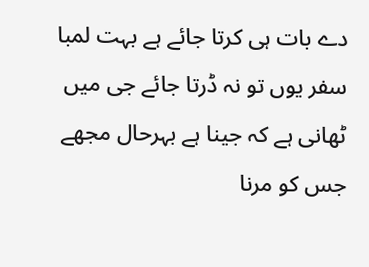دے بات ہی کرتا جائے ہے بہت لمبا سفر یوں تو نہ ڈرتا جائے جی میں ٹھانی ہے کہ جینا ہے بہرحال مجھے جس کو مرنا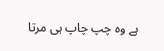ہے وہ چپ چاپ ہی مرتا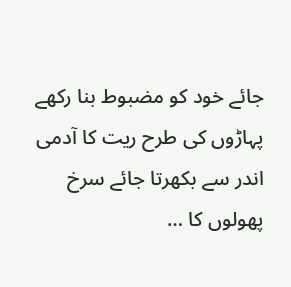جائے خود کو مضبوط بنا رکھے پہاڑوں کی طرح ریت کا آدمی اندر سے بکھرتا جائے سرخ پھولوں کا …